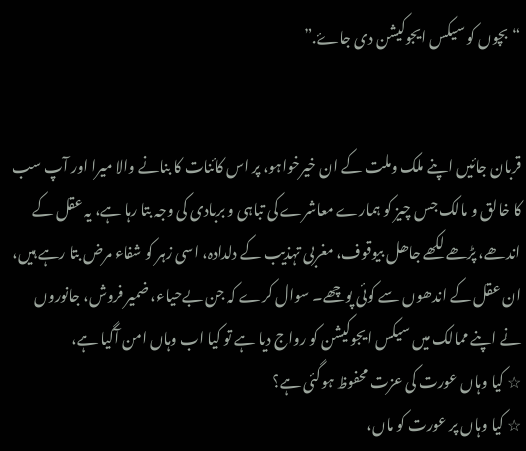“بچوں کو سیکس ایجوکیشن دی جاۓ.”


قربان جائیں اپنے ملک وملت کے ان خیرخواہو، پر اس کائنات کا بنانے والا میرا اور آپ سب کا خالق و مالک جس چیز کو ہمارے معاشرے کی تباہی و بربادی کی وجہ بتا رہا ہے، یہ عقل کے اندھے، پڑھے لکھے جاھل بیوقوف، مغربی تہذیب کے دلدادہ، اسی زہر کو شفاء مرض بتا رہے ہیں،
ان عقل کے اندھوں سے کوئی پوچھے۔ سوال کرے کہ جن بےحیاء، ضمیر فروش، جانوروں نے اپنے ممالک میں سیکس ایجوکیشن کو رواج دیا ہے تو کیا اب وہاں امن آگیا ہے،
☆ کیا وہاں عورت کی عزت محفوظ ہوگئی ہے؟
☆ کیا وہاں پر عورت کو ماں،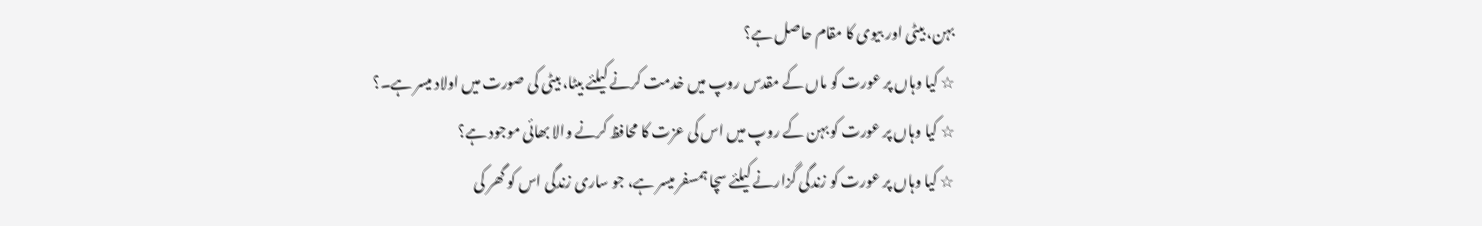بہن، بیٹی اور بیوی کا مقام حاصل ہے؟
☆ کیا وہاں پر عورت کو ماں کے مقدس روپ میں خدمت کرنے کیلئے بیٹا، بیٹی کی صورت میں اولاد میسر ہے۔؟
☆ کیا وہاں پر عورت کو بہن کے روپ میں اس کی عزت کا محافظ کرنے والا بھائی موجود ہے؟
☆ کیا وہاں پر عورت کو زندگی گزارنے کیلئے سچا ہمسفر میسر ہے، جو ساری زندگی اس کو گھر کی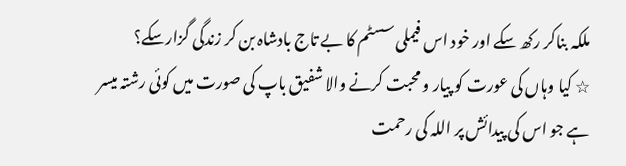ملکہ بناکر رکھ سکے اور خود اس فیملی سسٹم کا بے تاج بادشاہ بن کر زندگی گزارسکے؟
☆ کیا وہاں کی عورت کو پیار و محبت کرنے والا شفیق باپ کی صورت میں کوئی رشتہ میسر ہے جو اس کی پیدائش پر اللہ کی رحمت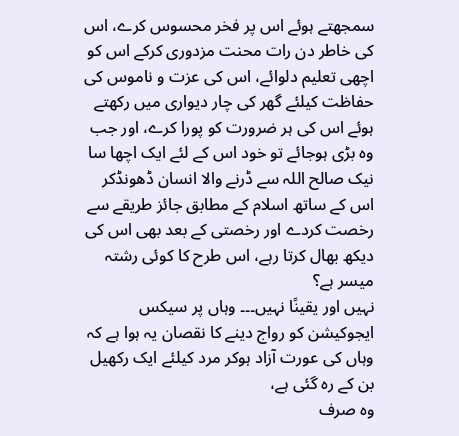سمجھتے ہوئے اس پر فخر محسوس کرے، اس کی خاطر دن رات محنت مزدوری کرکے اس کو اچھی تعلیم دلوائے، اس کی عزت و ناموس کی حفاظت کیلئے گھر کی چار دیواری میں رکھتے ہوئے اس کی ہر ضرورت کو پورا کرے، اور جب وہ بڑی ہوجائے تو خود اس کے لئے ایک اچھا سا نیک صالح اللہ سے ڈرنے والا انسان ڈھونڈکر اس کے ساتھ اسلام کے مطابق جائز طریقے سے رخصت کردے اور رخصتی کے بعد بھی اس کی دیکھ بھال کرتا رہے، اس طرح کا کوئی رشتہ میسر ہے؟
نہیں اور یقینًا نہیں۔۔۔ وہاں پر سیکس ایجوکیشن کو رواج دینے کا نقصان یہ ہوا ہے کہ وہاں کی عورت آزاد ہوکر مرد کیلئے ایک رکھیل بن کے رہ گئی ہے،
وہ صرف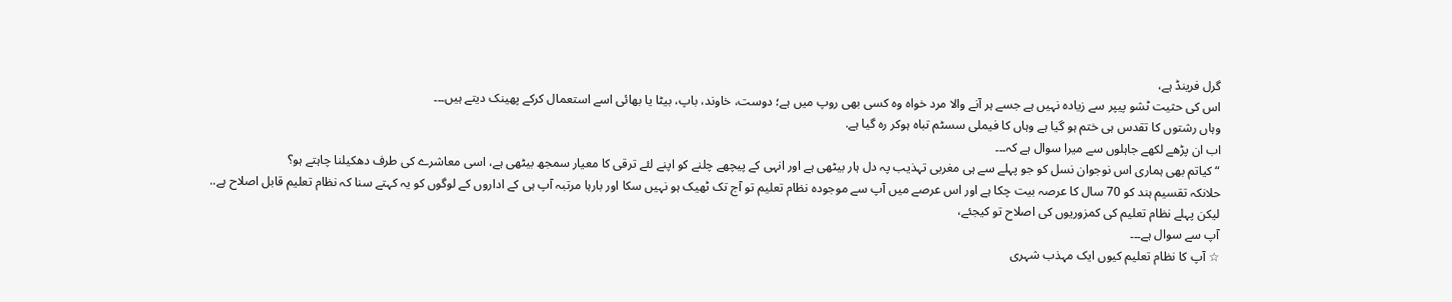گرل فرینڈ ہے،
اس کی حثیت ٹشو پیپر سے زیادہ نہیں ہے جسے ہر آنے والا مرد خواہ وہ کسی بھی روپ میں ہے؛ دوست، خاوند، باپ، بیٹا یا بھائی اسے استعمال کرکے پھینک دیتے ہیں۔۔۔
وہاں رشتوں کا تقدس ہی ختم ہو گیا ہے وہاں کا فیملی سسٹم تباہ ہوکر رہ گیا ہے.
اب ان پڑھے لکھے جاہلوں سے میرا سوال ہے کہ۔۔۔
“کیاتم بھی ہماری اس نوجوان نسل کو جو پہلے سے ہی مغربی تہذیب پہ دل ہار بیٹھی ہے اور انہی کے پیچھے چلنے کو اپنے لئے ترقی کا معیار سمجھ بیٹھی ہے، اسی معاشرے کی طرف دھکیلنا چاہتے ہو؟
حلانکہ تقسیم ہند کو 70 سال کا عرصہ بیت چکا ہے اور اس عرصے میں آپ سے موجودہ نظام تعلیم تو آج تک ٹھیک ہو نہیں سکا اور بارہا مرتبہ آپ ہی کے اداروں کے لوگوں کو یہ کہتے سنا کہ نظام تعلیم قابل اصلاح ہے..
لیکن پہلے نظام تعلیم کی کمزوریوں کی اصلاح تو کیجئے،
آپ سے سوال ہے۔۔۔
☆ آپ کا نظام تعلیم کیوں ایک مہذب شہری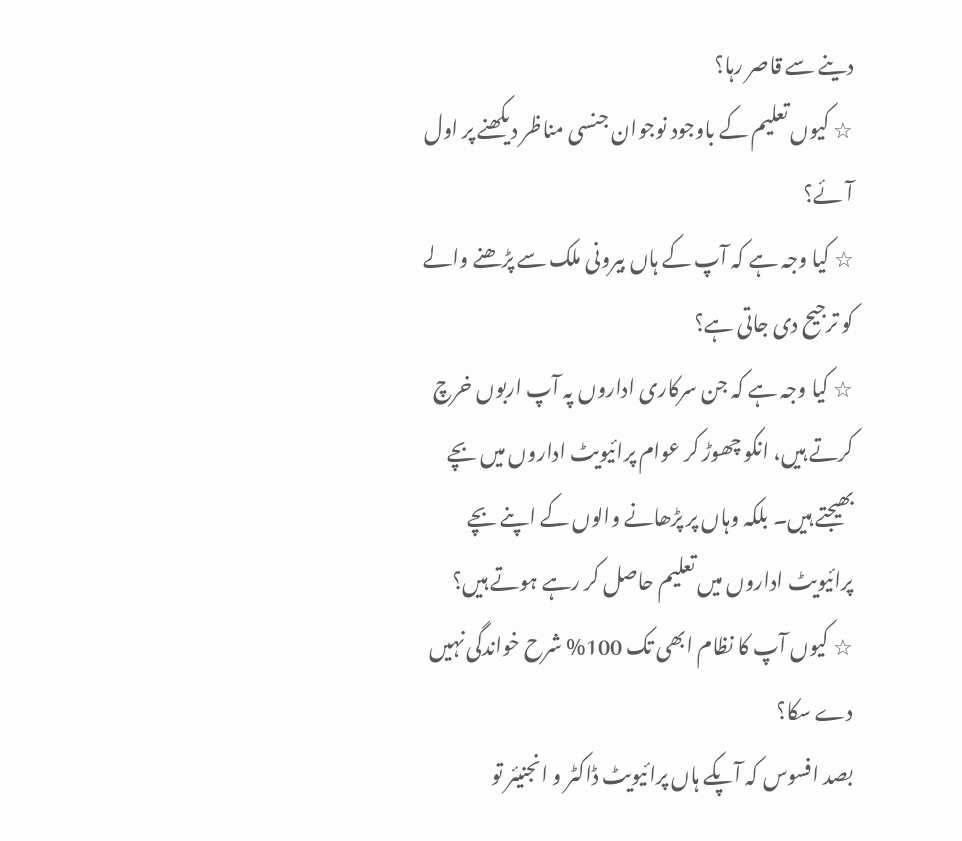دینے سے قاصر رہا؟
☆ کیوں تعلیم کے باوجود نوجوان جنسی مناظر دیکھنے پر اول آئے؟
☆ کیا وجہ ہے کہ آپ کے ہاں بیرونی ملک سے پڑھنے والے کو ترجیح دی جاتی ہے؟
☆ کیا وجہ ہے کہ جن سرکاری اداروں پہ آپ اربوں خرچ کرتے ہیں، انکو چھوڑ کر عوام پرائیویٹ اداروں میں بچے بھیجتے ہیں۔ بلکہ وہاں پر پڑھانے والوں کے اپنے بچے پرائیویٹ اداروں میں تعلیم حاصل کر رہے ہوتے ہیں؟
☆ کیوں آپ کا نظام ابھی تک 100% شرح خواندگی نہیں دے سکا؟
بصد افسوس کہ آپکے ہاں پرائیویٹ ڈاکٹر و انجنیئر تو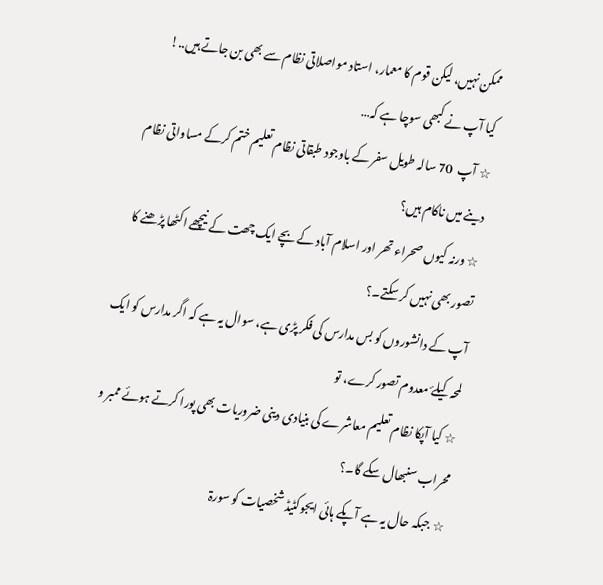ممکن نہیں، لیکن قوم کا معمار، استاد مواصلاتی نظام سے بھی بن جاتے ہیں..!
کیا آپ نے کبھی سوچا ہے کہ…
☆ آپ  70 سالہ طویل سفر کے باوجود طبقاتی نظام تعلیم ختم کرکے مساواتی نظام دینے میں ناکام ہیں؟
☆ ورنہ کیوں صحراء تھر اور اسلام آباد کے بچے ایک چھت کے نیچھے اکٹھا پڑھنے کا تصور بھی نہیں کر سکتے۔؟
آپ کے دانشوروں کو بس مدارس کی فکر پڑی ہے، سوال یہ ہے کہ اگر مدارس کو ایک لمحہ کیلۓ معدوم تصور کرے، تو
☆ کیا آپکا نظام تعلیم معاشرے کی بنیادی دینی ضروریات بھی پورا کرتے ہوئے ممبر و محراب سنبھال سکے گا۔؟
☆ جبکہ حال یہ ہے آپکے ہائی ایجوکٹیڈ شخصیات کو سورۃ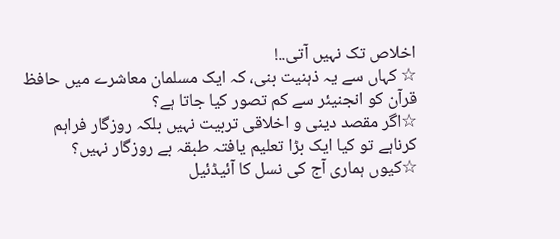اخلاص تک نہیں آتی..!
☆ کہاں سے یہ ذہنیت بنی، کہ ایک مسلمان معاشرے میں حافظ قرآن کو انجنیئر سے کم تصور کیا جاتا ہے؟
☆اگر مقصد دینی و اخلاقی تربیت نہیں بلکہ روزگار فراہم کرناہے تو کیا ایک بڑا تعلیم یافتہ طبقہ بے روزگار نہیں؟
☆کیوں ہماری آج کی نسل کا آئیڈئیل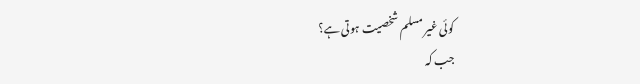کوئی غیر مسلم شخصیت ہوتی ہے؟
جب کہ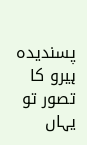پسندیدہ ہیرو کا تصور تو یہاں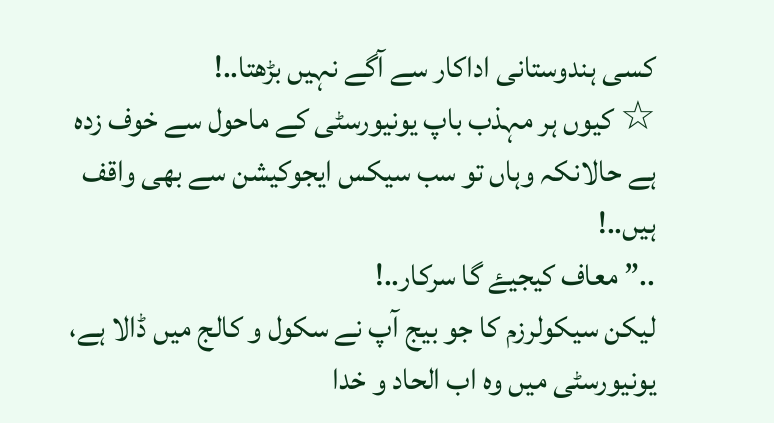کسی ہندوستانی اداکار سے آگے نہیں بڑھتا..!
☆ کیوں ہر مہذب باپ یونیورسٹی کے ماحول سے خوف زدہ ہے حالانکہ وہاں تو سب سیکس ایجوکیشن سے بھی واقف ہیں..!
..” معاف کیجیۓ گا سرکار..!
لیکن سیکولرزم کا جو بیج آپ نے سکول و کالج میں ڈالا ہے، یونیورسٹی میں وہ اب الحاد و خدا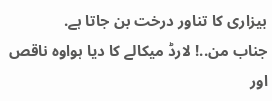بیزاری کا تناور درخت بن جاتا ہے.
جناب من..! لارڈ میکالے کا دیا ہواوہ ناقص اور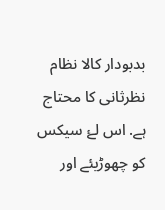بدبودار کالا نظام نظرثانی کا محتاج ہے. اس لۓ سیکس کو چھوڑیئے اور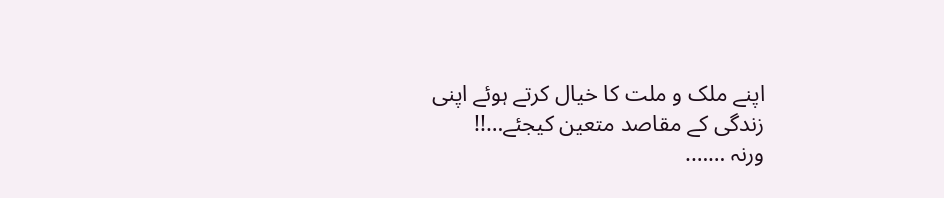اپنے ملک و ملت کا خیال کرتے ہوئے اپنی زندگی کے مقاصد متعین کیجئے…!!
ورنہ …….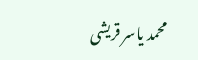محمد یاسر قریشی